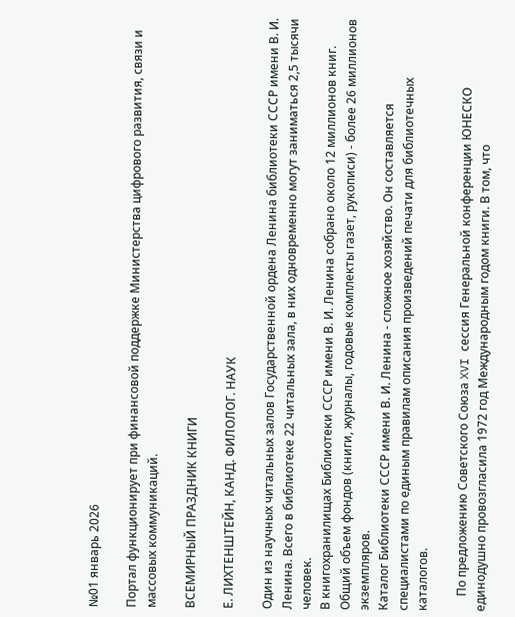№01 январь 2026

Портал функционирует при финансовой поддержке Министерства цифрового развития, связи и массовых коммуникаций.

ВСЕМИРНЫЙ ПРАЗДНИК КНИГИ

Е. ЛИХТЕНШТЕЙН, КАНД. ФИЛОЛОГ. НАУК

Один из научных читальных залов Государственной ордена Ленина библиотеки СССР имени В. И. Ленина. Всего в библиотеке 22 читальных зала, в них одновременно могут заниматься 2,5 тысячи человек.
В книгохранилищах Библиотеки СССР имени В. И. Ленина собрано около 12 миллионов книг. Общий объем фондов (книги, журналы, годовые комплекты газет, рукописи) - более 26 миллионов экземпляров.
Каталог Библиотеки СССР имени В. И. Ленина - сложное хозяйство. Он составляется специалистами по единым правилам описания произведений печати для библиотечных каталогов.

     По предложению Советского Союза XVI сессия Генеральной конференции ЮНЕСКО единодушно провозгласила 1972 год Международным годом книги. В том, что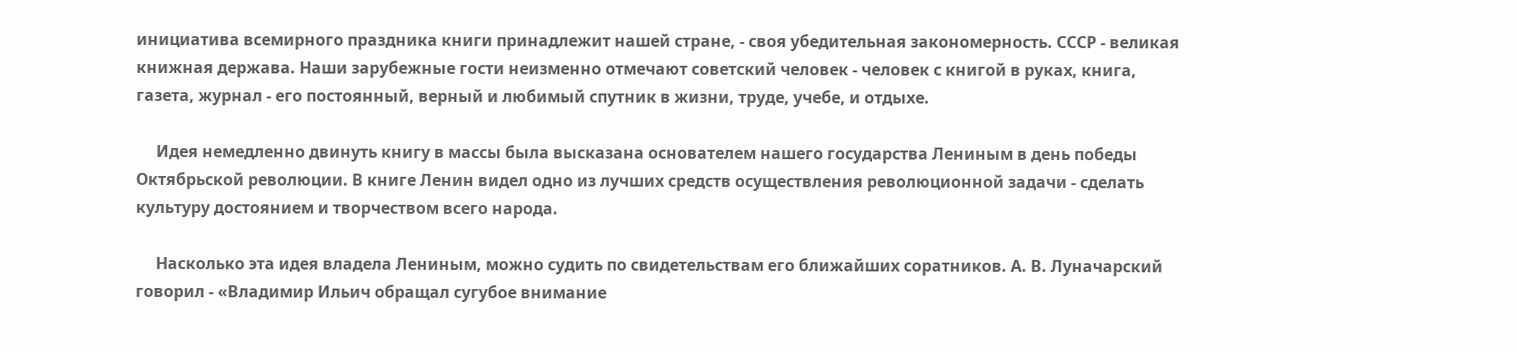инициатива всемирного праздника книги принадлежит нашей стране, - своя убедительная закономерность. СССР - великая книжная держава. Наши зарубежные гости неизменно отмечают советский человек - человек с книгой в руках, книга, газета, журнал - его постоянный, верный и любимый спутник в жизни, труде, учебе, и отдыхе.

     Идея немедленно двинуть книгу в массы была высказана основателем нашего государства Лениным в день победы Октябрьской революции. В книге Ленин видел одно из лучших средств осуществления революционной задачи - сделать культуру достоянием и творчеством всего народа.

     Насколько эта идея владела Лениным, можно судить по свидетельствам его ближайших соратников. А. В. Луначарский говорил - «Владимир Ильич обращал сугубое внимание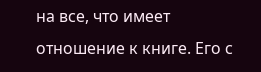на все, что имеет отношение к книге. Его с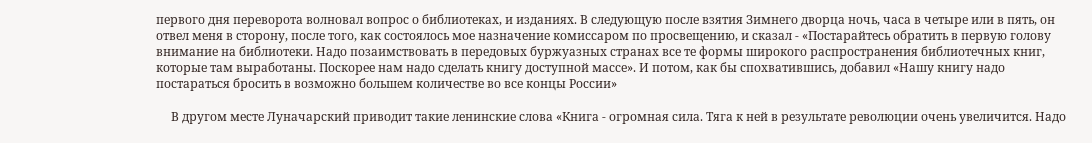первого дня переворота волновал вопрос о библиотеках, и изданиях. В следующую после взятия Зимнего дворца ночь, часа в четыре или в пять, он отвел меня в сторону, после того, как состоялось мое назначение комиссаром по просвещению, и сказал - «Постарайтесь обратить в первую голову внимание на библиотеки. Надо позаимствовать в передовых буржуазных странах все те формы широкого распространения библиотечных книг, которые там выработаны. Поскорее нам надо сделать книгу доступной массе». И потом, как бы спохватившись, добавил «Нашу книгу надо постараться бросить в возможно большем количестве во все концы России»

     В другом месте Луначарский приводит такие ленинские слова «Книга - огромная сила. Тяга к ней в результате революции очень увеличится. Надо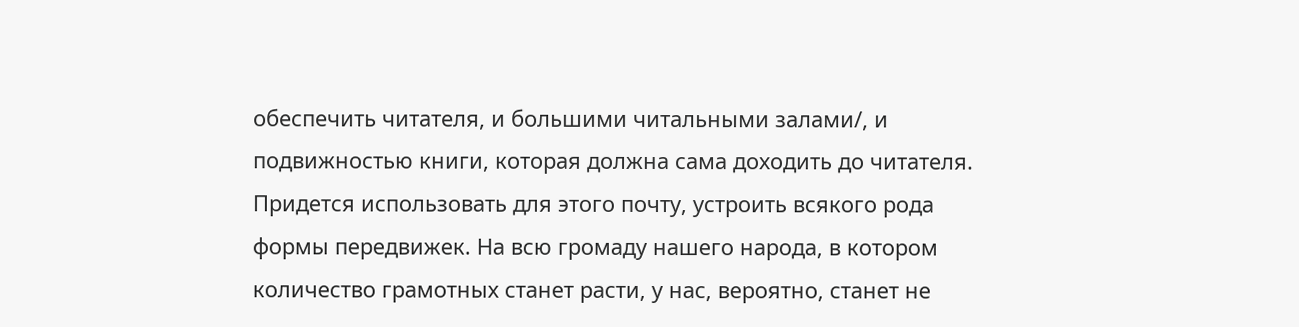обеспечить читателя, и большими читальными залами/, и подвижностью книги, которая должна сама доходить до читателя. Придется использовать для этого почту, устроить всякого рода формы передвижек. На всю громаду нашего народа, в котором количество грамотных станет расти, у нас, вероятно, станет не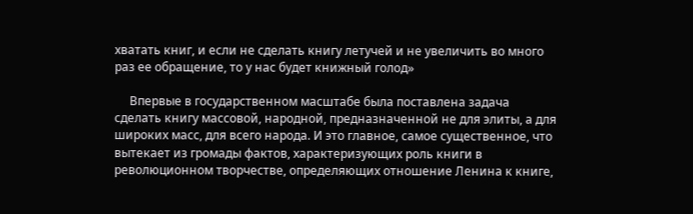хватать книг, и если не сделать книгу летучей и не увеличить во много раз ее обращение, то у нас будет книжный голод»

     Впервые в государственном масштабе была поставлена задача сделать книгу массовой, народной, предназначенной не для элиты, а для широких масс, для всего народа. И это главное, самое существенное, что вытекает из громады фактов, характеризующих роль книги в революционном творчестве, определяющих отношение Ленина к книге,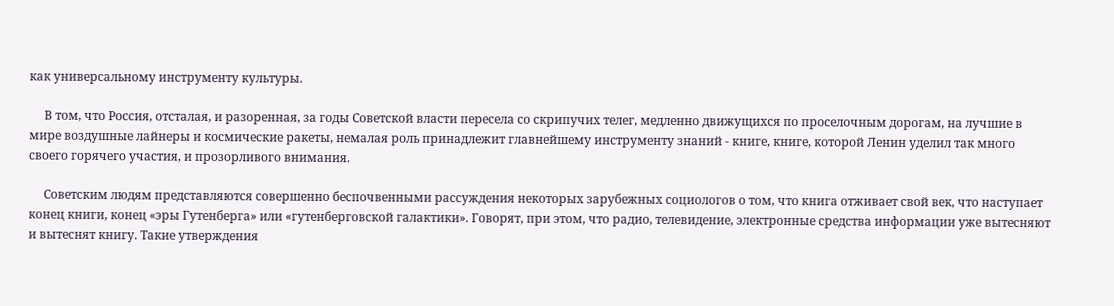как универсальному инструменту культуры.

     В том, что Россия, отсталая, и разоренная, за годы Советской власти пересела со скрипучих телег, медленно движущихся по проселочным дорогам, на лучшие в мире воздушные лайнеры и космические ракеты, немалая роль принадлежит главнейшему инструменту знаний - книге, книге, которой Ленин уделил так много своего горячего участия, и прозорливого внимания.

     Советским людям представляются совершенно беспочвенными рассуждения некоторых зарубежных социологов о том, что книга отживает свой век, что наступает конец книги, конец «эры Гутенберга» или «гутенберговской галактики». Говорят, при этом, что радио, телевидение, электронные средства информации уже вытесняют и вытеснят книгу. Такие утверждения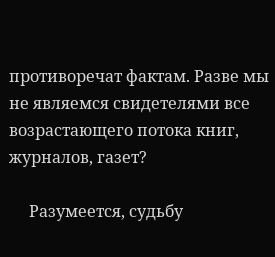противоречат фактам. Разве мы не являемся свидетелями все возрастающего потока книг, журналов, газет?

     Разумеется, судьбу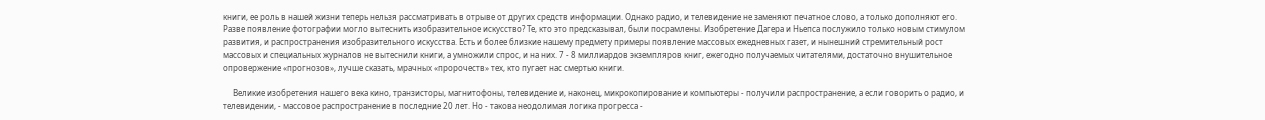книги, ее роль в нашей жизни теперь нельзя рассматривать в отрыве от других средств информации. Однако радио, и телевидение не заменяют печатное слово, а только дополняют его. Разве появление фотографии могло вытеснить изобразительное искусство? Те, кто это предсказывал, были посрамлены. Изобретение Дагера и Ньепса послужило только новым стимулом развития, и распространения изобразительного искусства. Есть и более близкие нашему предмету примеры появление массовых ежедневных газет, и нынешний стремительный рост массовых и специальных журналов не вытеснили книги, а умножили спрос, и на них. 7 - 8 миллиардов экземпляров книг, ежегодно получаемых читателями, достаточно внушительное опровержение «прогнозов», лучше сказать, мрачных «пророчеств» тех, кто пугает нас смертью книги.

     Великие изобретения нашего века кино, транзисторы, магнитофоны, телевидение и, наконец, микрокопирование и компьютеры - получили распространение, а если говорить о радио, и телевидении, - массовое распространение в последние 20 лет. Но - такова неодолимая логика прогресса -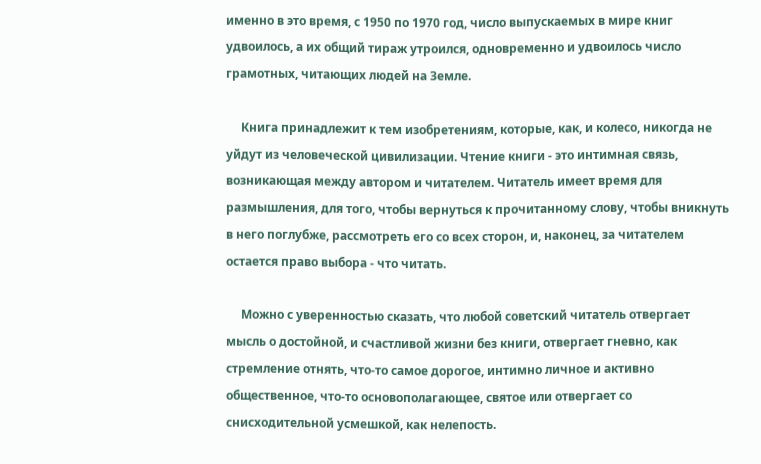именно в это время, с 1950 по 1970 год, число выпускаемых в мире книг удвоилось, а их общий тираж утроился, одновременно и удвоилось число грамотных, читающих людей на Земле.

     Книга принадлежит к тем изобретениям, которые, как, и колесо, никогда не уйдут из человеческой цивилизации. Чтение книги - это интимная связь, возникающая между автором и читателем. Читатель имеет время для размышления, для того, чтобы вернуться к прочитанному слову, чтобы вникнуть в него поглубже, рассмотреть его со всех сторон, и, наконец, за читателем остается право выбора - что читать.

     Можно с уверенностью сказать, что любой советский читатель отвергает мысль о достойной, и счастливой жизни без книги, отвергает гневно, как стремление отнять, что-то самое дорогое, интимно личное и активно общественное, что-то основополагающее, святое или отвергает со снисходительной усмешкой, как нелепость.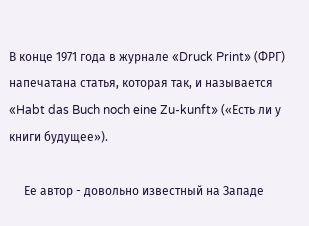В конце 1971 года в журнале «Druck Print» (ФРГ) напечатана статья, которая так, и называется «Habt das Buch noch eine Zu-kunft» («Есть ли у книги будущее»).

     Ее автор - довольно известный на Западе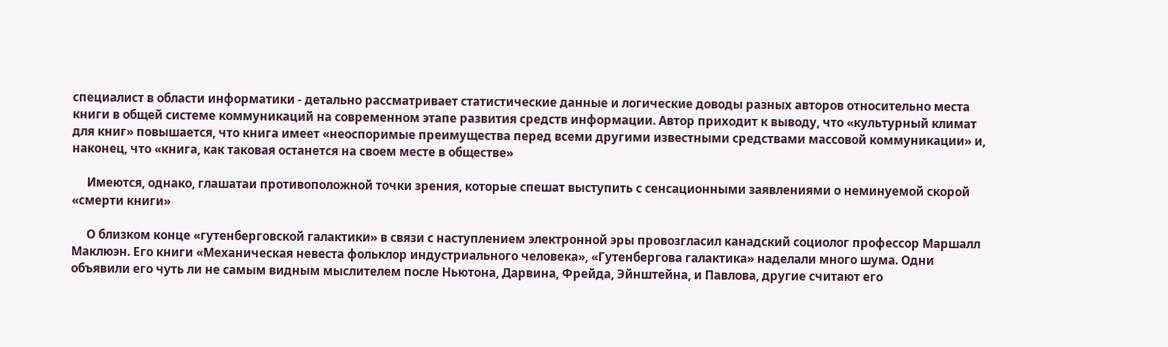специалист в области информатики - детально рассматривает статистические данные и логические доводы разных авторов относительно места книги в общей системе коммуникаций на современном этапе развития средств информации. Автор приходит к выводу, что «культурный климат для книг» повышается, что книга имеет «неоспоримые преимущества перед всеми другими известными средствами массовой коммуникации» и, наконец, что «книга, как таковая останется на своем месте в обществе»

     Имеются, однако, глашатаи противоположной точки зрения, которые спешат выступить с сенсационными заявлениями о неминуемой скорой «смерти книги»

     О близком конце «гутенберговской галактики» в связи с наступлением электронной эры провозгласил канадский социолог профессор Маршалл Маклюэн. Его книги «Механическая невеста фольклор индустриального человека», «Гутенбергова галактика» наделали много шума. Одни объявили его чуть ли не самым видным мыслителем после Ньютона, Дарвина, Фрейда, Эйнштейна, и Павлова, другие считают его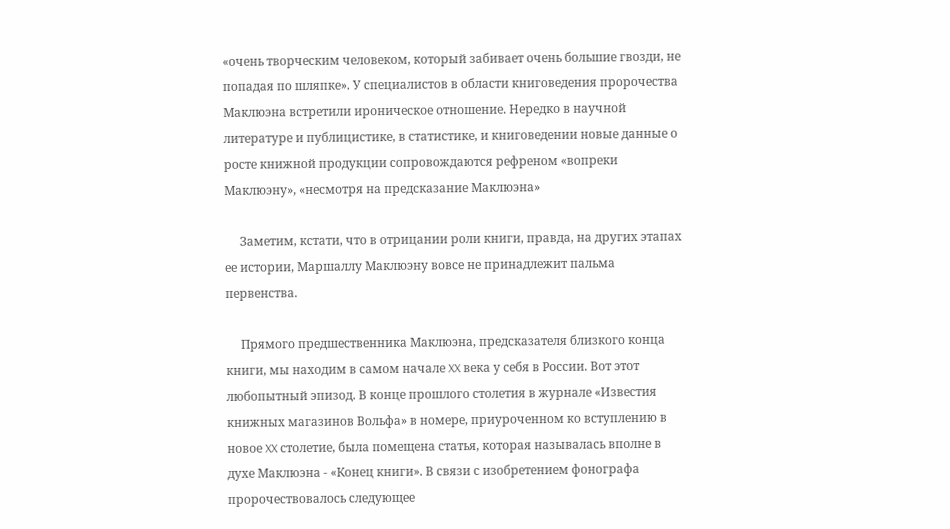«очень творческим человеком, который забивает очень большие гвозди, не попадая по шляпке». У специалистов в области книговедения пророчества Маклюэна встретили ироническое отношение. Нередко в научной литературе и публицистике, в статистике, и книговедении новые данные о росте книжной продукции сопровождаются рефреном «вопреки Маклюэну», «несмотря на предсказание Маклюэна»

     Заметим, кстати, что в отрицании роли книги, правда, на других этапах ее истории, Маршаллу Маклюэну вовсе не принадлежит пальма первенства.

     Прямого предшественника Маклюэна, предсказателя близкого конца книги, мы находим в самом начале XX века у себя в России. Вот этот любопытный эпизод. В конце прошлого столетия в журнале «Известия книжных магазинов Вольфа» в номере, приуроченном ко вступлению в новое XX столетие, была помещена статья, которая называлась вполне в духе Маклюэна - «Конец книги». В связи с изобретением фонографа пророчествовалось следующее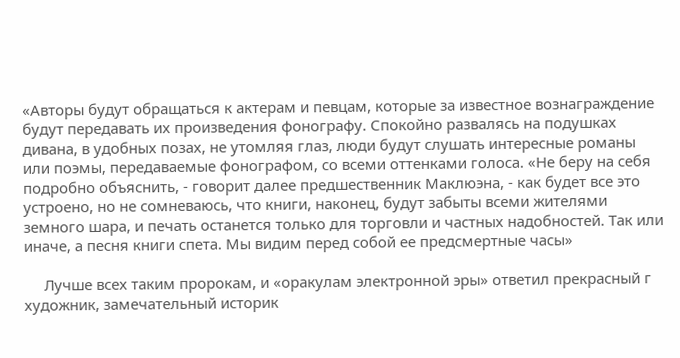«Авторы будут обращаться к актерам и певцам, которые за известное вознаграждение будут передавать их произведения фонографу. Спокойно развалясь на подушках дивана, в удобных позах, не утомляя глаз, люди будут слушать интересные романы или поэмы, передаваемые фонографом, со всеми оттенками голоса. «Не беру на себя подробно объяснить, - говорит далее предшественник Маклюэна, - как будет все это устроено, но не сомневаюсь, что книги, наконец, будут забыты всеми жителями земного шара, и печать останется только для торговли и частных надобностей. Так или иначе, а песня книги спета. Мы видим перед собой ее предсмертные часы»

     Лучше всех таким пророкам, и «оракулам электронной эры» ответил прекрасный г художник, замечательный историк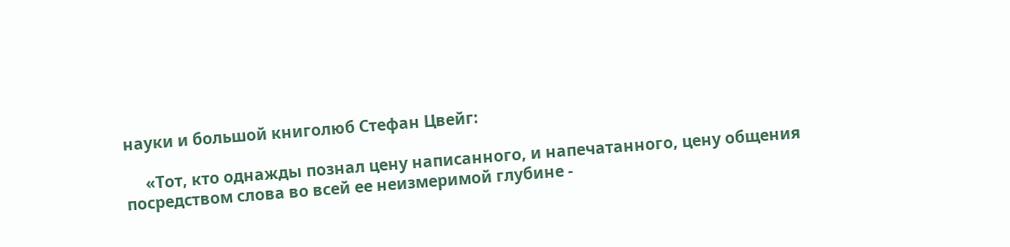науки и большой книголюб Стефан Цвейг:

     «Тот, кто однажды познал цену написанного, и напечатанного, цену общения посредством слова во всей ее неизмеримой глубине -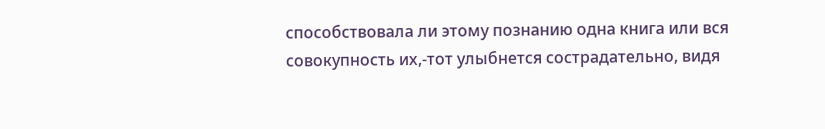способствовала ли этому познанию одна книга или вся совокупность их,-тот улыбнется сострадательно, видя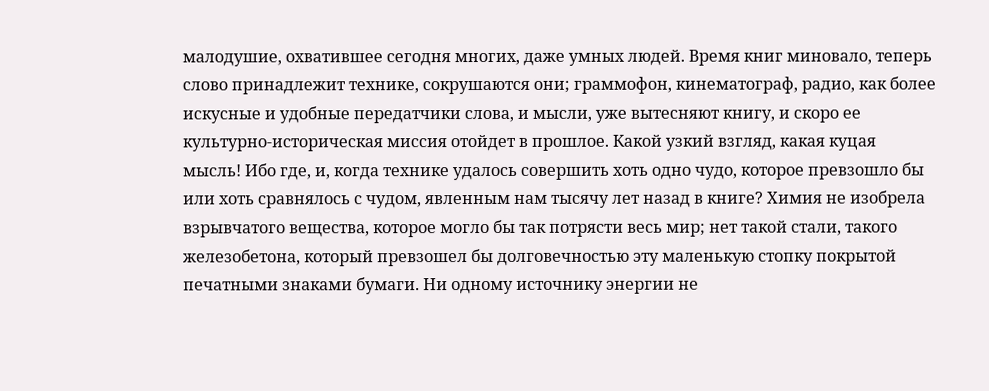малодушие, охватившее сегодня многих, даже умных людей. Время книг миновало, теперь слово принадлежит технике, сокрушаются они; граммофон, кинематограф, радио, как более искусные и удобные передатчики слова, и мысли, уже вытесняют книгу, и скоро ее культурно-историческая миссия отойдет в прошлое. Какой узкий взгляд, какая куцая мысль! Ибо где, и, когда технике удалось совершить хоть одно чудо, которое превзошло бы или хоть сравнялось с чудом, явленным нам тысячу лет назад в книге? Химия не изобрела взрывчатого вещества, которое могло бы так потрясти весь мир; нет такой стали, такого железобетона, который превзошел бы долговечностью эту маленькую стопку покрытой печатными знаками бумаги. Ни одному источнику энергии не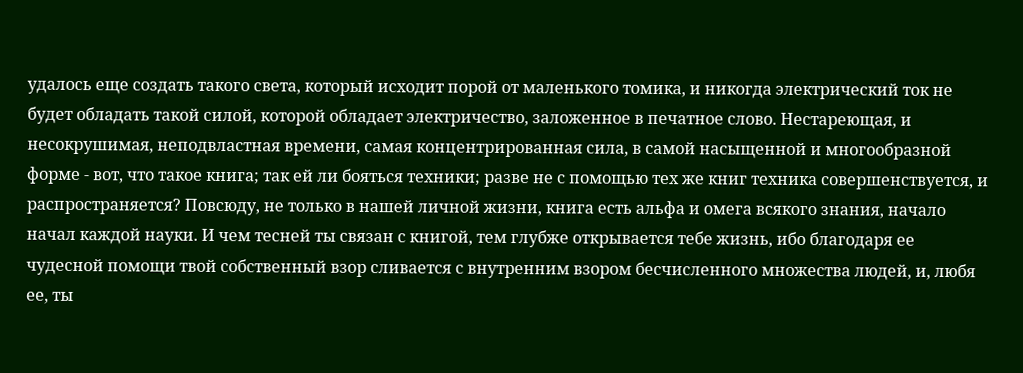удалось еще создать такого света, который исходит порой от маленького томика, и никогда электрический ток не будет обладать такой силой, которой обладает электричество, заложенное в печатное слово. Нестареющая, и несокрушимая, неподвластная времени, самая концентрированная сила, в самой насыщенной и многообразной форме - вот, что такое книга; так ей ли бояться техники; разве не с помощью тех же книг техника совершенствуется, и распространяется? Повсюду, не только в нашей личной жизни, книга есть альфа и омега всякого знания, начало начал каждой науки. И чем тесней ты связан с книгой, тем глубже открывается тебе жизнь, ибо благодаря ее чудесной помощи твой собственный взор сливается с внутренним взором бесчисленного множества людей, и, любя ее, ты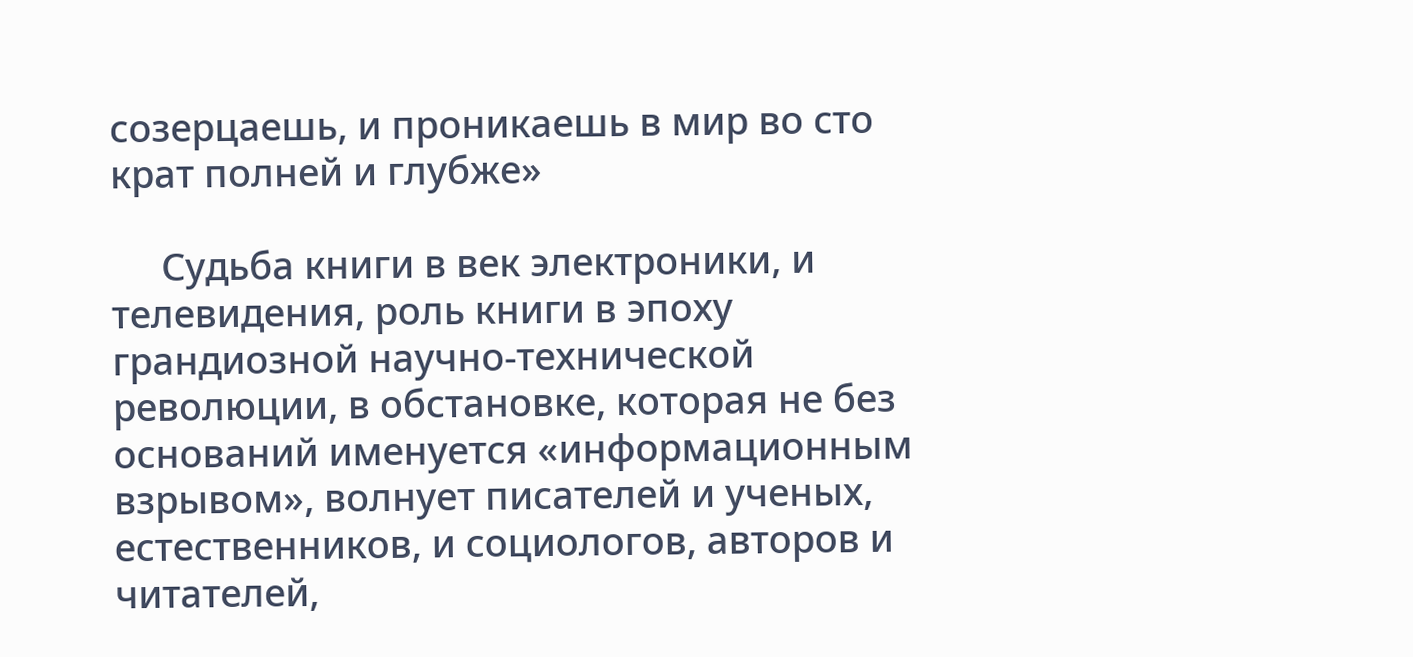созерцаешь, и проникаешь в мир во сто крат полней и глубже»

     Судьба книги в век электроники, и телевидения, роль книги в эпоху грандиозной научно-технической революции, в обстановке, которая не без оснований именуется «информационным взрывом», волнует писателей и ученых, естественников, и социологов, авторов и читателей,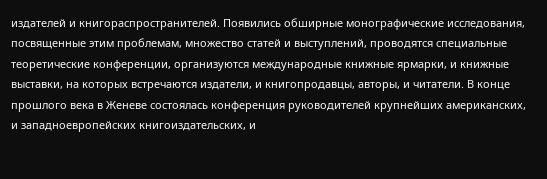издателей и книгораспространителей. Появились обширные монографические исследования, посвященные этим проблемам, множество статей и выступлений, проводятся специальные теоретические конференции, организуются международные книжные ярмарки, и книжные выставки, на которых встречаются издатели, и книгопродавцы, авторы, и читатели. В конце прошлого века в Женеве состоялась конференция руководителей крупнейших американских, и западноевропейских книгоиздательских, и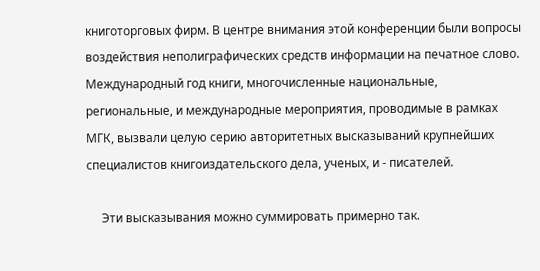книготорговых фирм. В центре внимания этой конференции были вопросы воздействия неполиграфических средств информации на печатное слово. Международный год книги, многочисленные национальные, региональные, и международные мероприятия, проводимые в рамках МГК, вызвали целую серию авторитетных высказываний крупнейших специалистов книгоиздательского дела, ученых, и - писателей.

     Эти высказывания можно суммировать примерно так.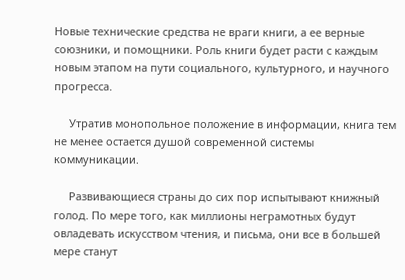Новые технические средства не враги книги, а ее верные союзники, и помощники. Роль книги будет расти с каждым новым этапом на пути социального, культурного, и научного прогресса.

     Утратив монопольное положение в информации, книга тем не менее остается душой современной системы коммуникации.

     Развивающиеся страны до сих пор испытывают книжный голод. По мере того, как миллионы неграмотных будут овладевать искусством чтения, и письма, они все в большей мере станут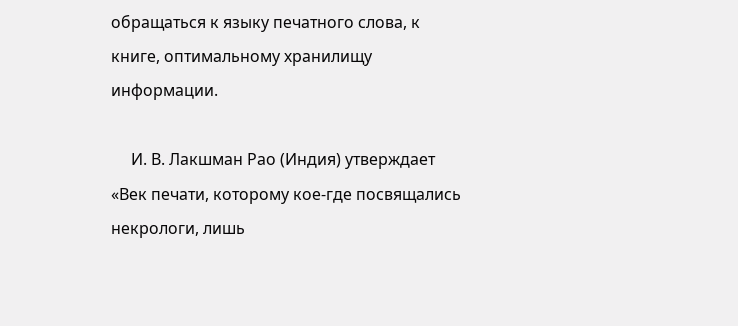обращаться к языку печатного слова, к книге, оптимальному хранилищу информации.

     И. В. Лакшман Рао (Индия) утверждает «Век печати, которому кое-где посвящались некрологи, лишь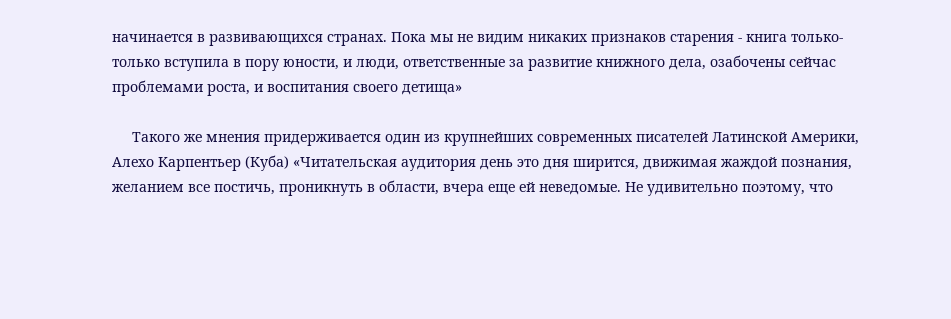начинается в развивающихся странах. Пока мы не видим никаких признаков старения - книга только-только вступила в пору юности, и люди, ответственные за развитие книжного дела, озабочены сейчас проблемами роста, и воспитания своего детища»

     Такого же мнения придерживается один из крупнейших современных писателей Латинской Америки, Алехо Карпентьер (Куба) «Читательская аудитория день это дня ширится, движимая жаждой познания, желанием все постичь, проникнуть в области, вчера еще ей неведомые. Не удивительно поэтому, что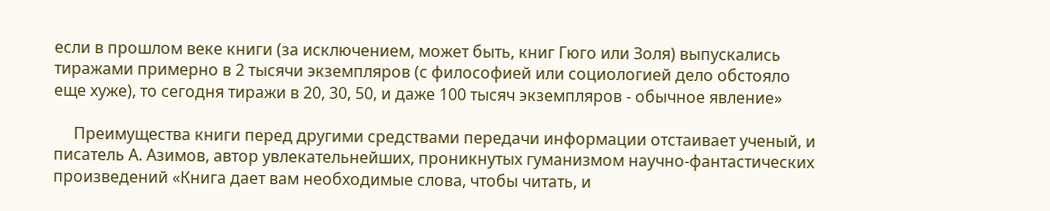если в прошлом веке книги (за исключением, может быть, книг Гюго или Золя) выпускались тиражами примерно в 2 тысячи экземпляров (с философией или социологией дело обстояло еще хуже), то сегодня тиражи в 20, 30, 50, и даже 100 тысяч экземпляров - обычное явление»

     Преимущества книги перед другими средствами передачи информации отстаивает ученый, и писатель А. Азимов, автор увлекательнейших, проникнутых гуманизмом научно-фантастических произведений «Книга дает вам необходимые слова, чтобы читать, и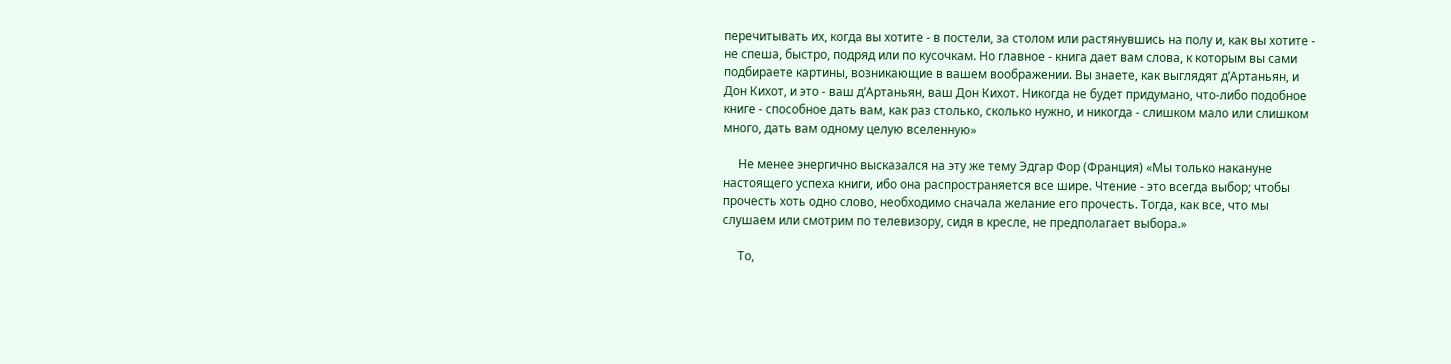перечитывать их, когда вы хотите - в постели, за столом или растянувшись на полу и, как вы хотите - не спеша, быстро, подряд или по кусочкам. Но главное - книга дает вам слова, к которым вы сами подбираете картины, возникающие в вашем воображении. Вы знаете, как выглядят д’Артаньян, и Дон Кихот, и это - ваш д’Артаньян, ваш Дон Кихот. Никогда не будет придумано, что-либо подобное книге - способное дать вам, как раз столько, сколько нужно, и никогда - слишком мало или слишком много, дать вам одному целую вселенную»

     Не менее энергично высказался на эту же тему Эдгар Фор (Франция) «Мы только накануне настоящего успеха книги, ибо она распространяется все шире. Чтение - это всегда выбор; чтобы прочесть хоть одно слово, необходимо сначала желание его прочесть. Тогда, как все, что мы слушаем или смотрим по телевизору, сидя в кресле, не предполагает выбора.»

     То,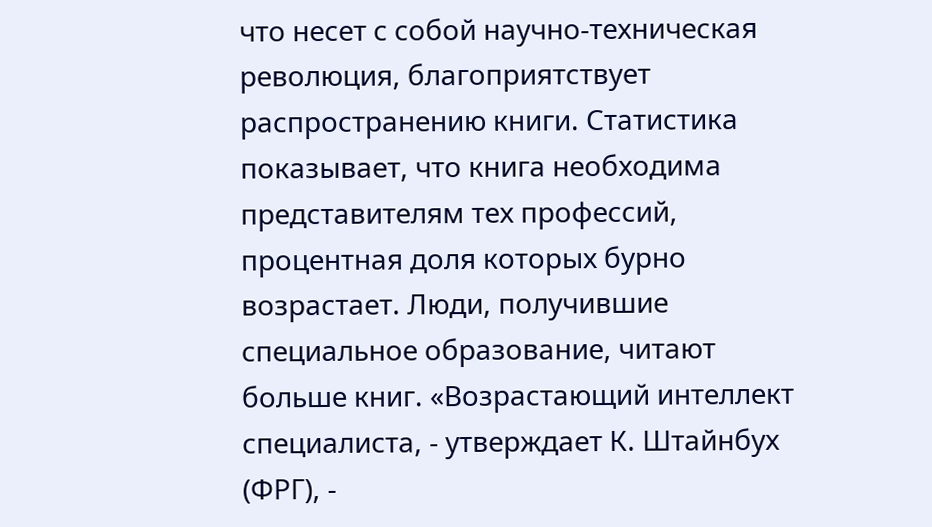что несет с собой научно-техническая революция, благоприятствует распространению книги. Статистика показывает, что книга необходима представителям тех профессий, процентная доля которых бурно возрастает. Люди, получившие специальное образование, читают больше книг. «Возрастающий интеллект специалиста, - утверждает К. Штайнбух (ФРГ), -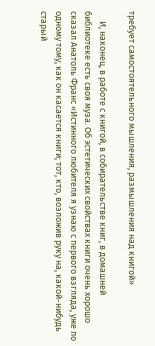требует самостоятельного мышления, размышления над книгой»

     И, наконец, в работе с книгой, в собирательстве книг, в домашней библиотеке есть своя муза. Об эстетических свойствах книги очень хорошо сказал Анатоль Франс «Истинного любителя я узнаю с первого взгляда, уже по одному тому, как он касается книги; тот, кто, возложив руку на, какой-нибудь старый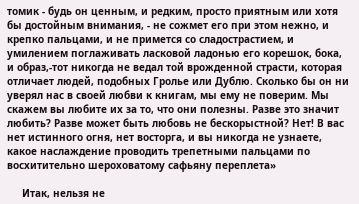томик - будь он ценным, и редким, просто приятным или хотя бы достойным внимания, - не сожмет его при этом нежно, и крепко пальцами, и не примется со сладострастием, и умилением поглаживать ласковой ладонью его корешок, бока, и образ,-тот никогда не ведал той врожденной страсти, которая отличает людей, подобных Гролье или Дублю. Сколько бы он ни уверял нас в своей любви к книгам, мы ему не поверим. Мы скажем вы любите их за то, что они полезны. Разве это значит любить? Разве может быть любовь не бескорыстной? Нет! В вас нет истинного огня, нет восторга, и вы никогда не узнаете, какое наслаждение проводить трепетными пальцами по восхитительно шероховатому сафьяну переплета»

     Итак, нельзя не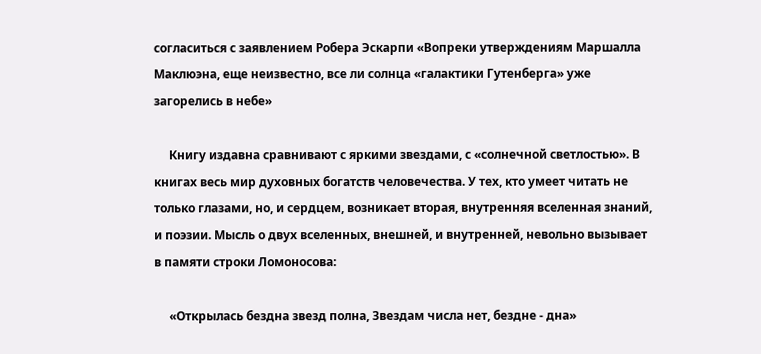согласиться с заявлением Робера Эскарпи «Вопреки утверждениям Маршалла Маклюэна, еще неизвестно, все ли солнца «галактики Гутенберга» уже загорелись в небе»

     Книгу издавна сравнивают с яркими звездами, с «солнечной светлостью». В книгах весь мир духовных богатств человечества. У тех, кто умеет читать не только глазами, но, и сердцем, возникает вторая, внутренняя вселенная знаний, и поэзии. Мысль о двух вселенных, внешней, и внутренней, невольно вызывает в памяти строки Ломоносова:

     «Открылась бездна звезд полна, Звездам числа нет, бездне - дна»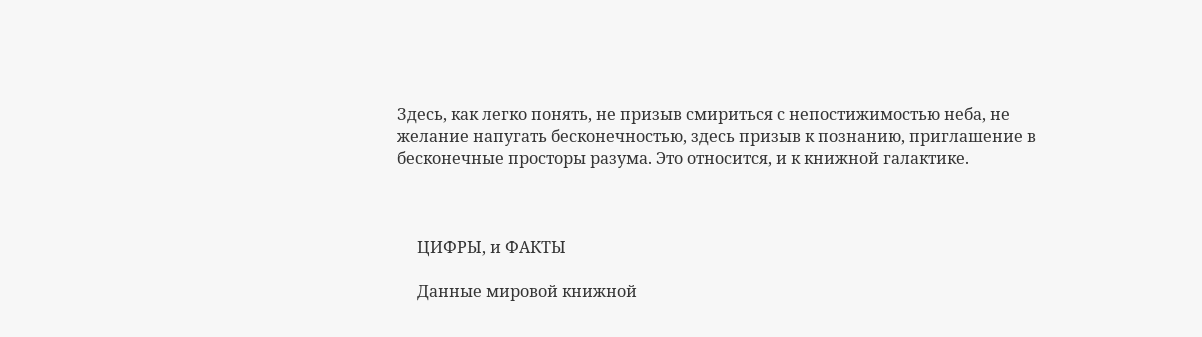Здесь, как легко понять, не призыв смириться с непостижимостью неба, не желание напугать бесконечностью, здесь призыв к познанию, приглашение в бесконечные просторы разума. Это относится, и к книжной галактике.



     ЦИФРЫ, и ФАКТЫ

     Данные мировой книжной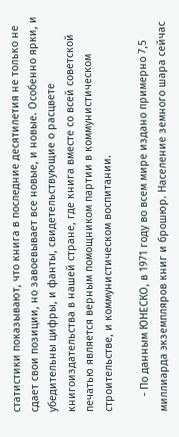статистики показывают, что книга в последние десятилетия не только не сдает свои позиции, но завоевывает все новые, и новые. Особенно ярки, и убедительны цифры, и фанты, свидетельствующие о расцвете книгоиздательства в нашей стране, где книга вместе со всей советской печатью является верным помощником партии в коммунистическом строительстве, и коммунистическом воспитании.

     - По данным ЮНЕСКО, в 1971 году во всем мире издано примерно 7,5 миллиарда экземпляров книг и брошюр. Население земного шара сейчас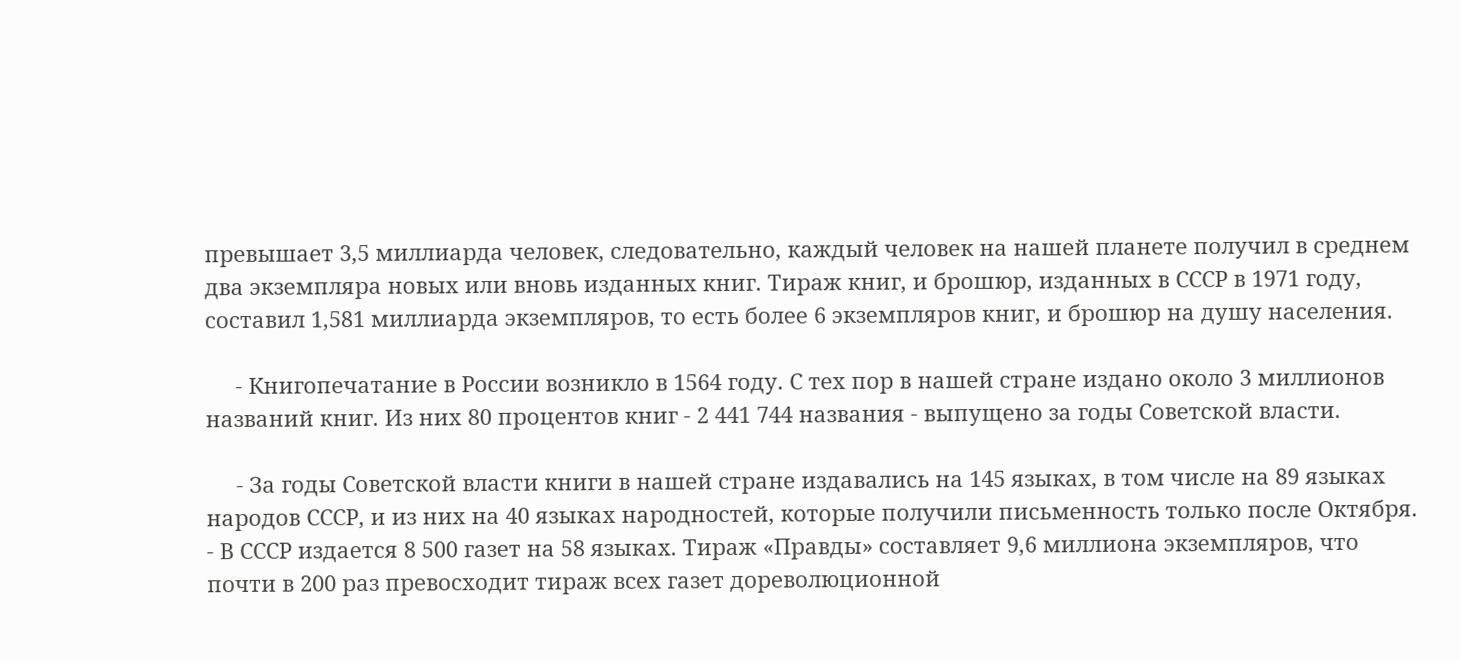превышает 3,5 миллиарда человек, следовательно, каждый человек на нашей планете получил в среднем два экземпляра новых или вновь изданных книг. Тираж книг, и брошюр, изданных в СССР в 1971 году, составил 1,581 миллиарда экземпляров, то есть более 6 экземпляров книг, и брошюр на душу населения.

     - Книгопечатание в России возникло в 1564 году. С тех пор в нашей стране издано около 3 миллионов названий книг. Из них 80 процентов книг - 2 441 744 названия - выпущено за годы Советской власти.

     - За годы Советской власти книги в нашей стране издавались на 145 языках, в том числе на 89 языках народов СССР, и из них на 40 языках народностей, которые получили письменность только после Октября. - В СССР издается 8 500 газет на 58 языках. Тираж «Правды» составляет 9,6 миллиона экземпляров, что почти в 200 раз превосходит тираж всех газет дореволюционной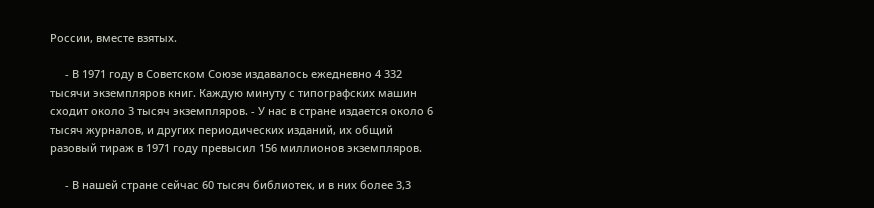России, вместе взятых.

     - В 1971 году в Советском Союзе издавалось ежедневно 4 332 тысячи экземпляров книг. Каждую минуту с типографских машин сходит около 3 тысяч экземпляров. - У нас в стране издается около 6 тысяч журналов, и других периодических изданий, их общий разовый тираж в 1971 году превысил 156 миллионов экземпляров.

     - В нашей стране сейчас 60 тысяч библиотек, и в них более 3,3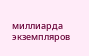миллиарда экземпляров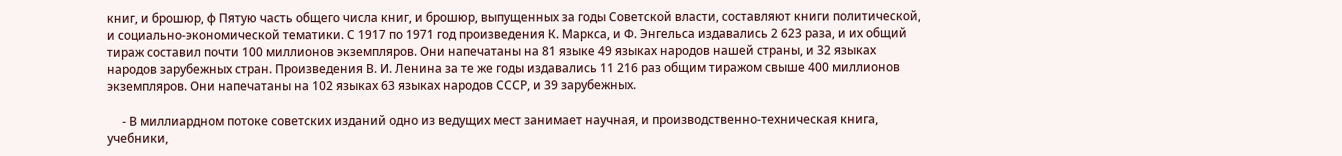книг, и брошюр, ф Пятую часть общего числа книг, и брошюр, выпущенных за годы Советской власти, составляют книги политической, и социально-экономической тематики. С 1917 по 1971 год произведения К. Маркса, и Ф. Энгельса издавались 2 623 раза, и их общий тираж составил почти 100 миллионов экземпляров. Они напечатаны на 81 языке 49 языках народов нашей страны, и 32 языках народов зарубежных стран. Произведения В. И. Ленина за те же годы издавались 11 216 раз общим тиражом свыше 400 миллионов экземпляров. Они напечатаны на 102 языках 63 языках народов СССР, и 39 зарубежных.

     - В миллиардном потоке советских изданий одно из ведущих мест занимает научная, и производственно-техническая книга, учебники,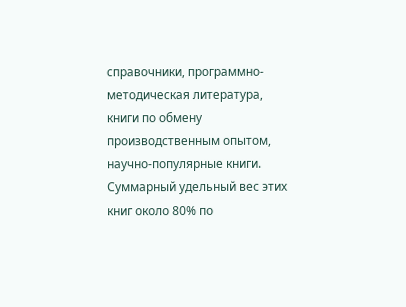справочники, программно-методическая литература, книги по обмену производственным опытом, научно-популярные книги. Суммарный удельный вес этих книг около 80% по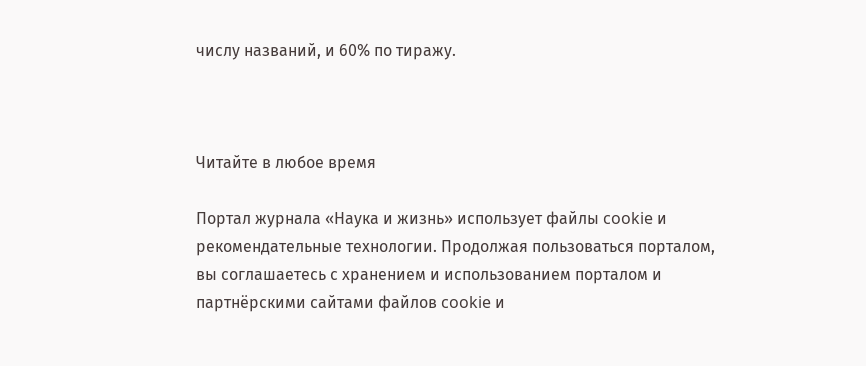числу названий, и 60% по тиражу.



Читайте в любое время

Портал журнала «Наука и жизнь» использует файлы cookie и рекомендательные технологии. Продолжая пользоваться порталом, вы соглашаетесь с хранением и использованием порталом и партнёрскими сайтами файлов cookie и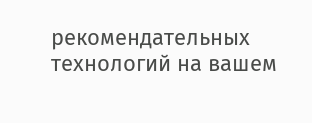рекомендательных технологий на вашем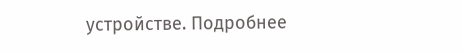устройстве. Подробнее